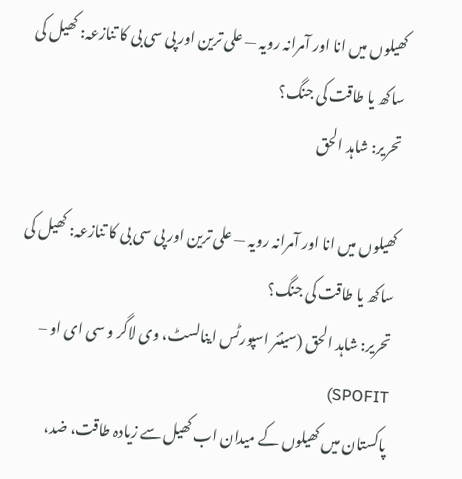کھیلوں میں انا اور آمرانہ رویہ — علی ترین اور پی سی بی کا تنازعہ: کھیل کی ساکھ یا طاقت کی جنگ؟
تحریر: شاہد الحق

کھیلوں میں انا اور آمرانہ رویہ — علی ترین اور پی سی بی کا تنازعہ: کھیل کی ساکھ یا طاقت کی جنگ؟
تحریر: شاہد الحق (سینئر اسپورٹس اینالسٹ، وی لاگر و سی ای او – SPOFIT)
پاکستان میں کھیلوں کے میدان اب کھیل سے زیادہ طاقت، ضد،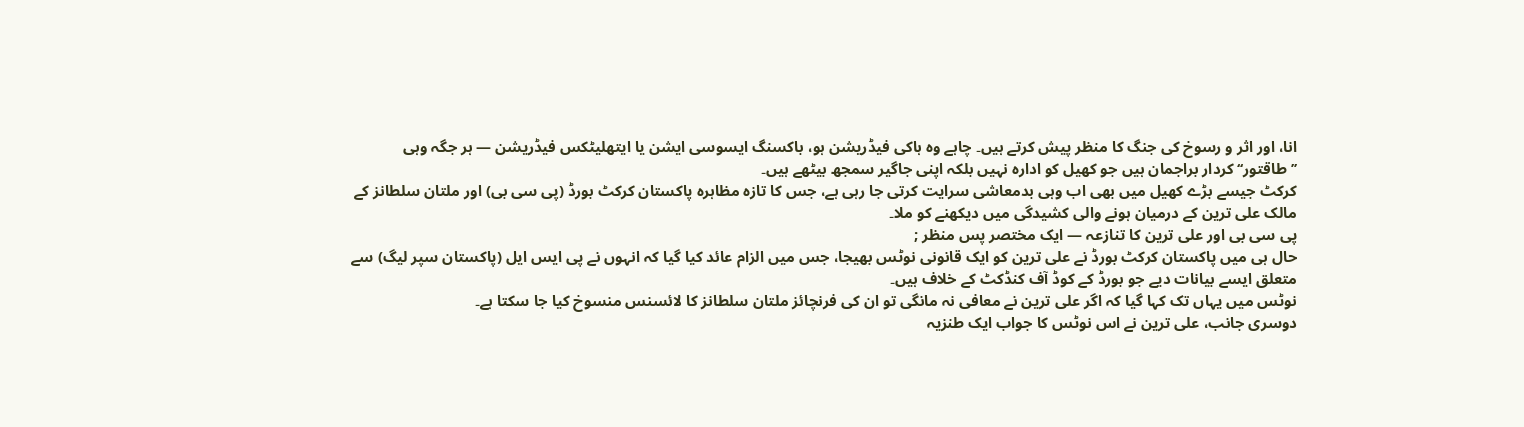انا، اور اثر و رسوخ کی جنگ کا منظر پیش کرتے ہیں۔ چاہے وہ ہاکی فیڈریشن ہو، باکسنگ ایسوسی ایشن یا ایتھلیٹکس فیڈریشن — ہر جگہ وہی ’’طاقتور‘‘ کردار براجمان ہیں جو کھیل کو ادارہ نہیں بلکہ اپنی جاگیر سمجھ بیٹھے ہیں۔
کرکٹ جیسے بڑے کھیل میں بھی اب وہی بدمعاشی سرایت کرتی جا رہی ہے، جس کا تازہ مظاہرہ پاکستان کرکٹ بورڈ (پی سی بی) اور ملتان سلطانز کے مالک علی ترین کے درمیان ہونے والی کشیدگی میں دیکھنے کو ملا۔
پی سی بی اور علی ترین کا تنازعہ — ایک مختصر پس منظر ;
حال ہی میں پاکستان کرکٹ بورڈ نے علی ترین کو ایک قانونی نوٹس بھیجا، جس میں الزام عائد کیا گیا کہ انہوں نے پی ایس ایل (پاکستان سپر لیگ) سے متعلق ایسے بیانات دیے جو بورڈ کے کوڈ آف کنڈکٹ کے خلاف ہیں۔
نوٹس میں یہاں تک کہا گیا کہ اگر علی ترین نے معافی نہ مانگی تو ان کی فرنچائز ملتان سلطانز کا لائسنس منسوخ کیا جا سکتا ہے۔
دوسری جانب، علی ترین نے اس نوٹس کا جواب ایک طنزیہ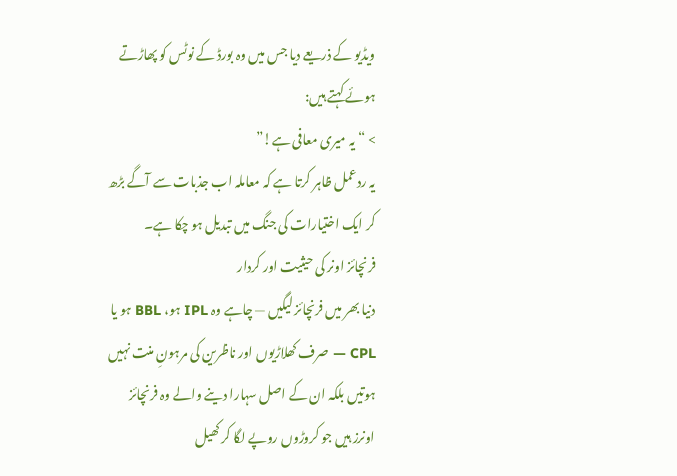ویڈیو کے ذریعے دیا جس میں وہ بورڈ کے نوٹس کو پھاڑتے ہوئے کہتے ہیں:
> “یہ میری معافی ہے!”
یہ ردعمل ظاہر کرتا ہے کہ معاملہ اب جذبات سے آگے بڑھ کر ایک اختیارات کی جنگ میں تبدیل ہو چکا ہے۔
فرنچائز اونر کی حیثیت اور کردار
دنیا بھر میں فرنچائز لیگیں — چاہے وہ IPL ہو، BBL ہو یا CPL — صرف کھلاڑیوں اور ناظرین کی مرہونِ منت نہیں ہوتیں بلکہ ان کے اصل سہارا دینے والے وہ فرنچائز اونرز ہیں جو کروڑوں روپے لگا کر کھیل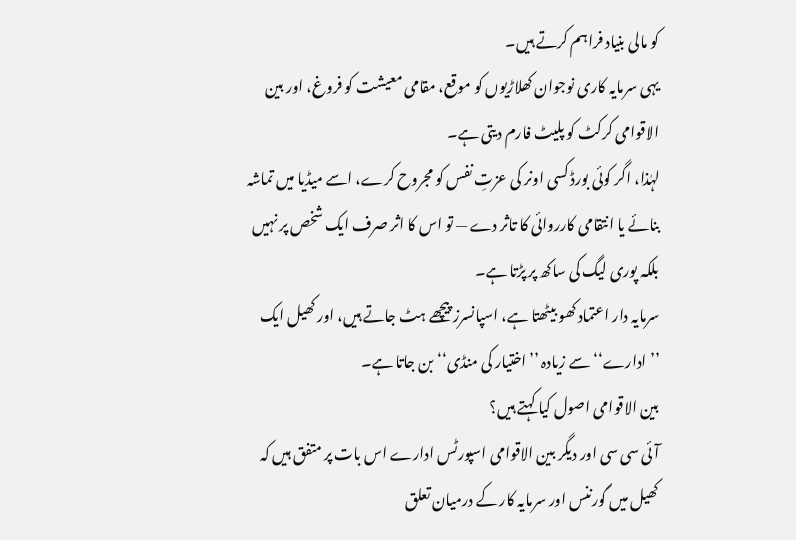کو مالی بنیاد فراہم کرتے ہیں۔
یہی سرمایہ کاری نوجوان کھلاڑیوں کو موقع، مقامی معیشت کو فروغ، اور بین الاقوامی کرکٹ کو پلیٹ فارم دیتی ہے۔
لہٰذا، اگر کوئی بورڈ کسی اونر کی عزتِ نفس کو مجروح کرے، اسے میڈیا میں تماشہ بنائے یا انتقامی کارروائی کا تاثر دے — تو اس کا اثر صرف ایک شخص پر نہیں بلکہ پوری لیگ کی ساکھ پر پڑتا ہے۔
سرمایہ دار اعتماد کھو بیٹھتا ہے، اسپانسرز پیچھے ہٹ جاتے ہیں، اور کھیل ایک ’’ادارے‘‘ سے زیادہ ’’اختیار کی منڈی‘‘ بن جاتا ہے۔
بین الاقوامی اصول کیا کہتے ہیں؟
آئی سی سی اور دیگر بین الاقوامی اسپورٹس ادارے اس بات پر متفق ہیں کہ کھیل میں گورننس اور سرمایہ کار کے درمیان تعلق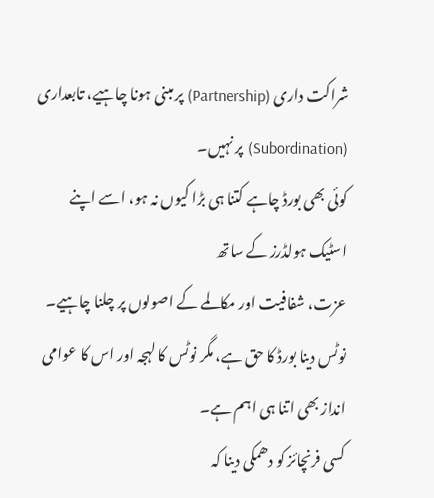شراکت داری (Partnership) پر مبنی ہونا چاہیے، تابعداری (Subordination) پر نہیں۔
کوئی بھی بورڈ چاہے کتنا ہی بڑا کیوں نہ ہو، اسے اپنے اسٹیک ہولڈرز کے ساتھ
عزت، شفافیت اور مکالمے کے اصولوں پر چلنا چاہیے۔
نوٹس دینا بورڈ کا حق ہے، مگر نوٹس کا لہجہ اور اس کا عوامی انداز بھی اتنا ہی اہم ہے۔
کسی فرنچائز کو دھمکی دینا کہ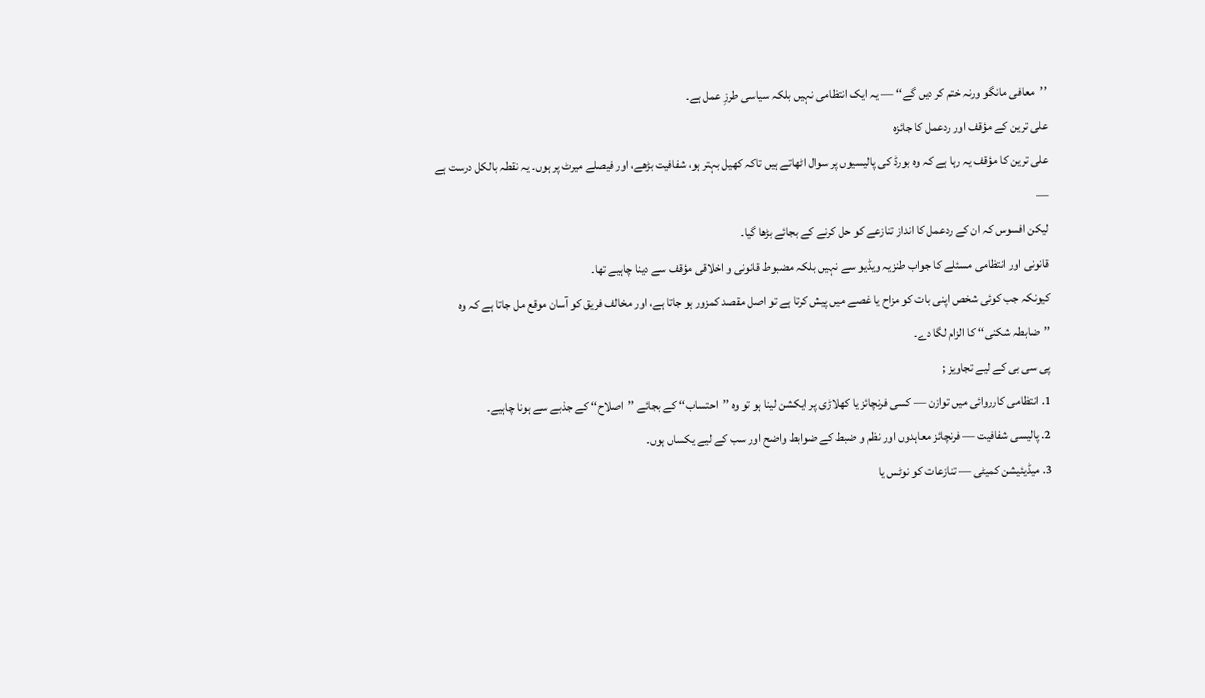’’معافی مانگو ورنہ ختم کر دیں گے‘‘ — یہ ایک انتظامی نہیں بلکہ سیاسی طرزِ عمل ہے۔
علی ترین کے مؤقف اور ردعمل کا جائزہ
علی ترین کا مؤقف یہ رہا ہے کہ وہ بورڈ کی پالیسیوں پر سوال اٹھاتے ہیں تاکہ کھیل بہتر ہو، شفافیت بڑھے، اور فیصلے میرٹ پر ہوں۔ یہ نقطہ بالکل درست ہے —
لیکن افسوس کہ ان کے ردعمل کا انداز تنازعے کو حل کرنے کے بجائے بڑھا گیا۔
قانونی اور انتظامی مسئلے کا جواب طنزیہ ویڈیو سے نہیں بلکہ مضبوط قانونی و اخلاقی مؤقف سے دینا چاہیے تھا۔
کیونکہ جب کوئی شخص اپنی بات کو مزاح یا غصے میں پیش کرتا ہے تو اصل مقصد کمزور ہو جاتا ہے، اور مخالف فریق کو آسان موقع مل جاتا ہے کہ وہ ’’ضابطہ شکنی‘‘ کا الزام لگا دے۔
پی سی بی کے لیے تجاویز ;
1. انتظامی کارروائی میں توازن — کسی فرنچائز یا کھلاڑی پر ایکشن لینا ہو تو وہ ’’احتساب‘‘ کے بجائے ’’اصلاح‘‘ کے جذبے سے ہونا چاہیے۔
2. پالیسی شفافیت — فرنچائز معاہدوں اور نظم و ضبط کے ضوابط واضح اور سب کے لیے یکساں ہوں۔
3. میڈیئیشن کمیٹی — تنازعات کو نوٹس یا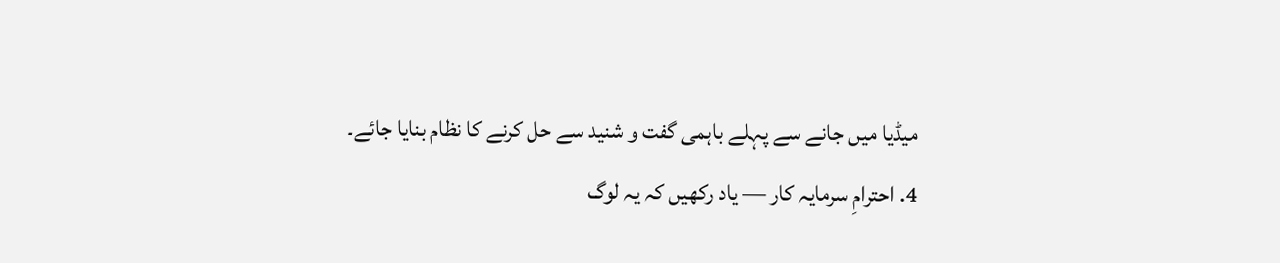میڈیا میں جانے سے پہلے باہمی گفت و شنید سے حل کرنے کا نظام بنایا جائے۔
4. احترامِ سرمایہ کار — یاد رکھیں کہ یہ لوگ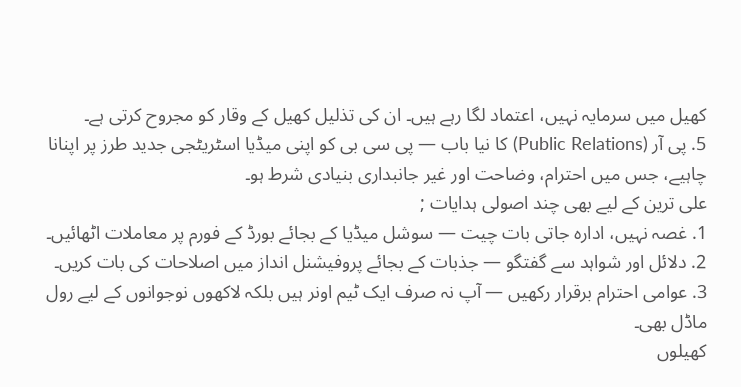کھیل میں سرمایہ نہیں، اعتماد لگا رہے ہیں۔ ان کی تذلیل کھیل کے وقار کو مجروح کرتی ہے۔
5. پی آر (Public Relations) کا نیا باب — پی سی بی کو اپنی میڈیا اسٹریٹجی جدید طرز پر اپنانا چاہیے، جس میں احترام، وضاحت اور غیر جانبداری بنیادی شرط ہو۔
علی ترین کے لیے بھی چند اصولی ہدایات ;
1. غصہ نہیں، ادارہ جاتی بات چیت — سوشل میڈیا کے بجائے بورڈ کے فورم پر معاملات اٹھائیں۔
2. دلائل اور شواہد سے گفتگو — جذبات کے بجائے پروفیشنل انداز میں اصلاحات کی بات کریں۔
3. عوامی احترام برقرار رکھیں — آپ نہ صرف ایک ٹیم اونر ہیں بلکہ لاکھوں نوجوانوں کے لیے رول ماڈل بھی۔
کھیلوں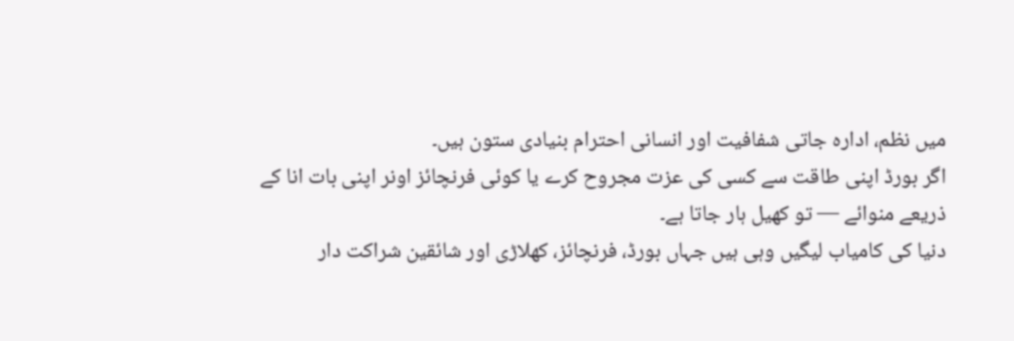میں نظم، ادارہ جاتی شفافیت اور انسانی احترام بنیادی ستون ہیں۔
اگر بورڈ اپنی طاقت سے کسی کی عزت مجروح کرے یا کوئی فرنچائز اونر اپنی بات انا کے ذریعے منوائے — تو کھیل ہار جاتا ہے۔
دنیا کی کامیاب لیگیں وہی ہیں جہاں بورڈ، فرنچائز، کھلاڑی اور شائقین شراکت دار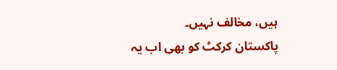ہیں، مخالف نہیں۔
پاکستان کرکٹ کو بھی اب یہ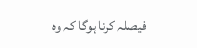فیصلہ کرنا ہوگا کہ وہ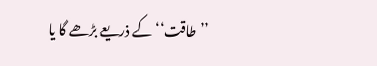’’طاقت‘‘ کے ذریعے بڑھے گا یا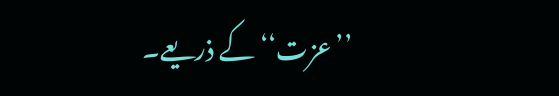’’عزت‘‘ کے ذریعے۔